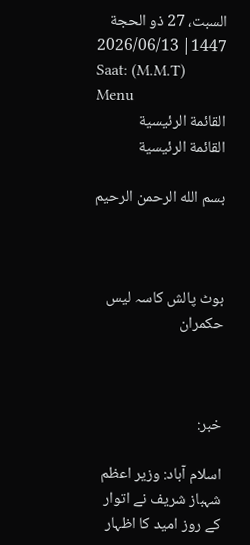السبت، 27 ذو الحجة 1447| 2026/06/13
Saat: (M.M.T)
Menu
القائمة الرئيسية
القائمة الرئيسية

بسم الله الرحمن الرحيم



بوٹ پالش کاسہ لیس حکمران



خبر:

اسلام آباد: وزیر اعظم شہباز شریف نے اتوار کے روز امید کا اظہار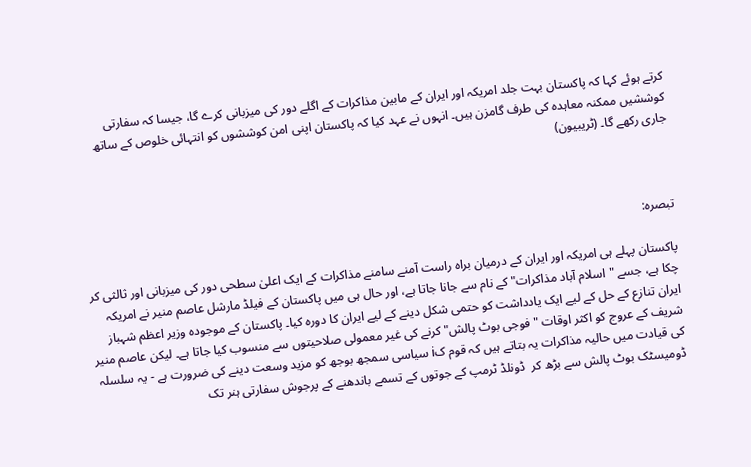کرتے ہوئے کہا کہ پاکستان بہت جلد امریکہ اور ایران کے مابین مذاکرات کے اگلے دور کی میزبانی کرے گا، جیسا کہ سفارتی کوششیں ممکنہ معاہدہ کی طرف گامزن ہیں۔ انہوں نے عہد کیا کہ پاکستان اپنی امن کوششوں کو انتہائی خلوص کے ساتھ جاری رکھے گا۔ (ٹریبیون)



تبصرہ:

پاکستان پہلے ہی امریکہ اور ایران کے درمیان براہ راست آمنے سامنے مذاکرات کے ایک اعلیٰ سطحی دور کی میزبانی اور ثالثی کر چکا ہے، جسے "اسلام آباد مذاکرات" کے نام سے جانا جاتا ہے، اور حال ہی میں پاکستان کے فیلڈ مارشل عاصم منیر نے امریکہ ایران تنازع کے حل کے لیے ایک یادداشت کو حتمی شکل دینے کے لیے ایران کا دورہ کیا۔ پاکستان کے موجودہ وزیر اعظم شہباز شریف کے عروج کو اکثر اوقات "فوجی بوٹ پالش" کرنے کی غیر معمولی صلاحیتوں سے منسوب کیا جاتا ہے۔ لیکن عاصم منیر کی قیادت میں حالیہ مذاکرات یہ بتاتے ہیں کہ قوم کi سیاسی سمجھ بوجھ کو مزید وسعت دینے کی ضرورت ہے - یہ سلسلہ ڈومیسٹک بوٹ پالش سے بڑھ کر  ڈونلڈ ٹرمپ کے جوتوں کے تسمے باندھنے کے پرجوش سفارتی ہنر تک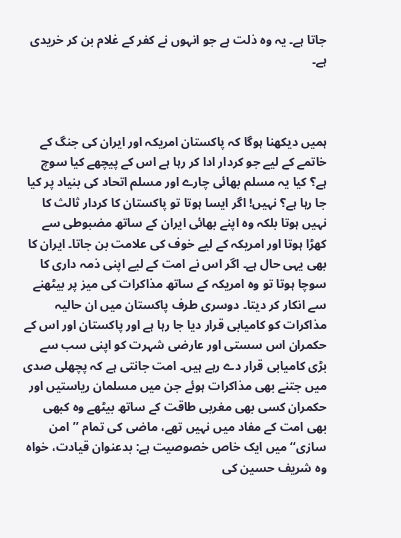جاتا ہے۔ یہ وہ ذلت ہے جو انہوں نے کفر کے غلام بن کر خریدی ہے۔



ہمیں دیکھنا ہوگا کہ پاکستان امریکہ اور ایران کی جنگ کے خاتمے کے لیے جو کردار ادا کر رہا ہے اس کے پیچھے کیا سوچ ہے؟ کیا یہ مسلم بھائی چارے اور مسلم اتحاد کی بنیاد پر کیا جا رہا ہے؟ نہیں! اگر ایسا ہوتا تو پاکستان کا کردار ثالث کا نہیں ہوتا بلکہ وہ اپنے بھائی ایران کے ساتھ مضبوطی سے کھڑا ہوتا اور امریکہ کے لیے خوف کی علامت بن جاتا۔ ایران کا بھی یہی حال ہے۔ اگر اس نے امت کے لیے اپنی ذمہ داری کا سوچا ہوتا تو وہ امریکہ کے ساتھ مذاکرات کی میز پر بیٹھنے سے انکار کر دیتا۔ دوسری طرف پاکستان میں ان حالیہ مذاکرات کو کامیابی قرار دیا جا رہا ہے اور پاکستان اور اس کے حکمران اس سستی اور عارضی شہرت کو اپنی سب سے بڑی کامیابی قرار دے رہے ہیں۔ امت جانتی ہے کہ پچھلی صدی میں جتنے بھی مذاکرات ہوئے جن میں مسلمان ریاستیں اور حکمران کسی بھی مغربی طاقت کے ساتھ بیٹھے وہ کبھی بھی امت کے مفاد میں نہیں تھے، ماضی کی تمام ’’امن سازی‘‘ میں ایک خاص خصوصیت ہے: بدعنوان قیادت، خواہ وہ شریف حسین کی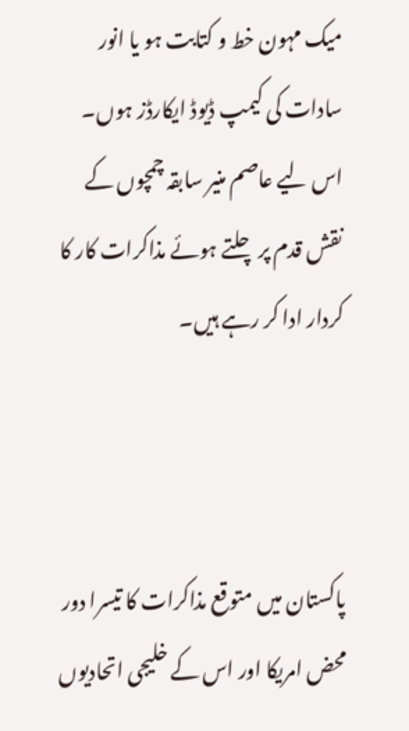میک مہون خط و کتابت ہو یا انور سادات کی کیمپ ڈیوڈ ایکارڈز ہوں۔ اس لیے عاصم منیر سابقہ چمچوں کے نقش قدم پر چلتے ہوئے مذاکرات کار کا کردار ادا کر رہے ہیں۔



پاکستان میں متوقع مذاکرات کا تیسرا دور محض امریکا اور اس کے خلیجی اتحادیوں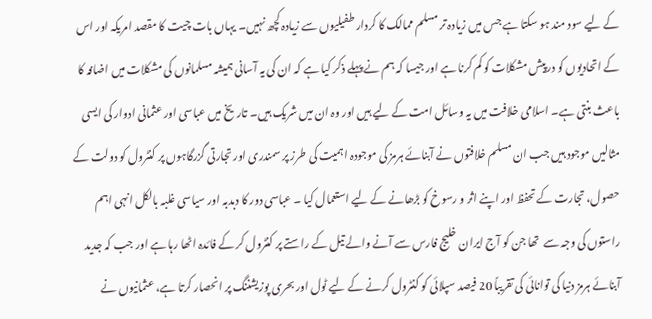کے لیے سود مند ہو سکتا ہے جس میں زیادہ تر مسلم ممالک کا کردار طفیلیوں سے زیادہ کچھ نہیں۔ یہاں بات چیت کا مقصد امریکہ اور اس کے اتحادیوں کو درپیش مشکلات کو کم کرنا ہے اور جیسا کہ ہم نے پہلے ذکر کیا ہے کہ ان کی یہ آسانی ہمیشہ مسلمانوں کی مشکلات میں اضافہ کا باعث بنتی ہے۔ اسلامی خلافت میں یہ وسائل امت کے لیے ہیں اور وہ ان میں شریک ہیں۔ تاریخ میں عباسی اور عثمانی ادوار کی ایسی مثالیں موجود ہیں جب ان مسلم خلافتوں نے آبنائے ہرمز کی موجودہ اہمیت کی طرز پر سمندری اور تجارتی گزرگاہوں پر کنٹرول کو دولت کے حصول، تجارت کے تحفظ اور اپنے اثر و رسوخ کو بڑھانے کے لیے استعمال کیا ۔ عباسی دور کا دبدبہ اور سیاسی غلبہ بالکل انہی اہم راستوں کی وجہ سے  تھا جن کو آج ایران خلیج فارس سے آنے والے تیل کے راستے پر کنٹرول کر کے فائدہ اٹھا رہا ہے اور جب کہ جدید آبنائے ہرمز دنیا کی توانائی کی تقریباً 20 فیصد سپلائی کو کنٹرول کرنے کے لیے ٹول اور بحری پوزیشننگ پر انحصار کرتا ہے، عثمانیوں نے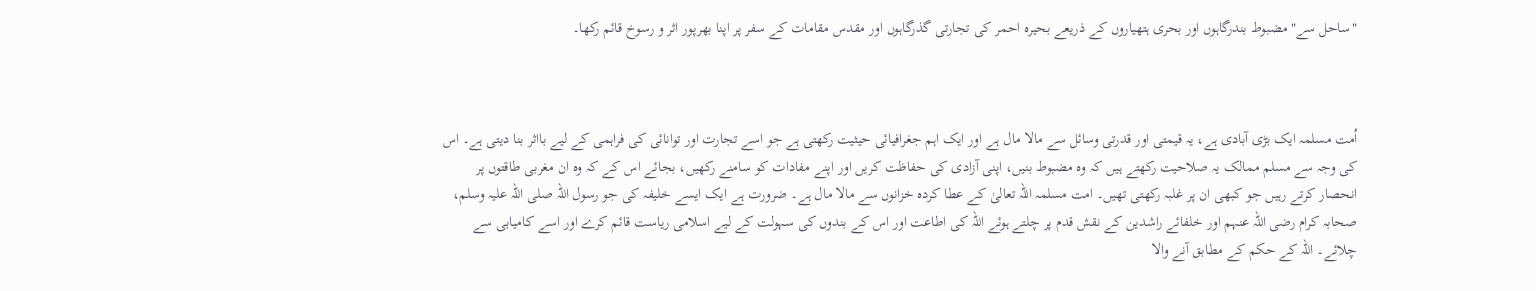"ساحل سے" مضبوط بندرگاہوں اور بحری ہتھیاروں کے ذریعے بحیرہ احمر کی تجارتی گذرگاہوں اور مقدس مقامات کے سفر پر اپنا بھرپور اثر و رسوخ قائم رکھا۔



اُمت مسلمہ ایک بڑی آبادی ہے، یہ قیمتی اور قدرتی وسائل سے مالا مال ہے اور ایک اہم جغرافیائی حیثیت رکھتی ہے جو اسے تجارت اور توانائی کی فراہمی کے لیے بااثر بنا دیتی ہے۔ اس کی وجہ سے مسلم ممالک یہ صلاحیت رکھتے ہیں کہ وہ مضبوط بنیں، اپنی آزادی کی حفاظت کریں اور اپنے مفادات کو سامنے رکھیں، بجائے اس کے کہ وہ ان مغربی طاقتوں پر انحصار کرتے رہیں جو کبھی ان پر غلبہ رکھتی تھیں۔ امت مسلمہ اللہ تعالیٰ کے عطا کردہ خزانوں سے مالا مال ہے۔ ضرورت ہے ایک ایسے خلیفہ کی جو رسول اللہ صلی اللہ علیہ وسلم، صحابہ کرام رضی اللہ عنہم اور خلفائے راشدین کے نقش قدم پر چلتے ہوئے اللہ کی اطاعت اور اس کے بندوں کی سہولت کے لیے اسلامی ریاست قائم کرے اور اسے کامیابی سے چلائے۔ اللہ کے حکم کے مطابق آنے والا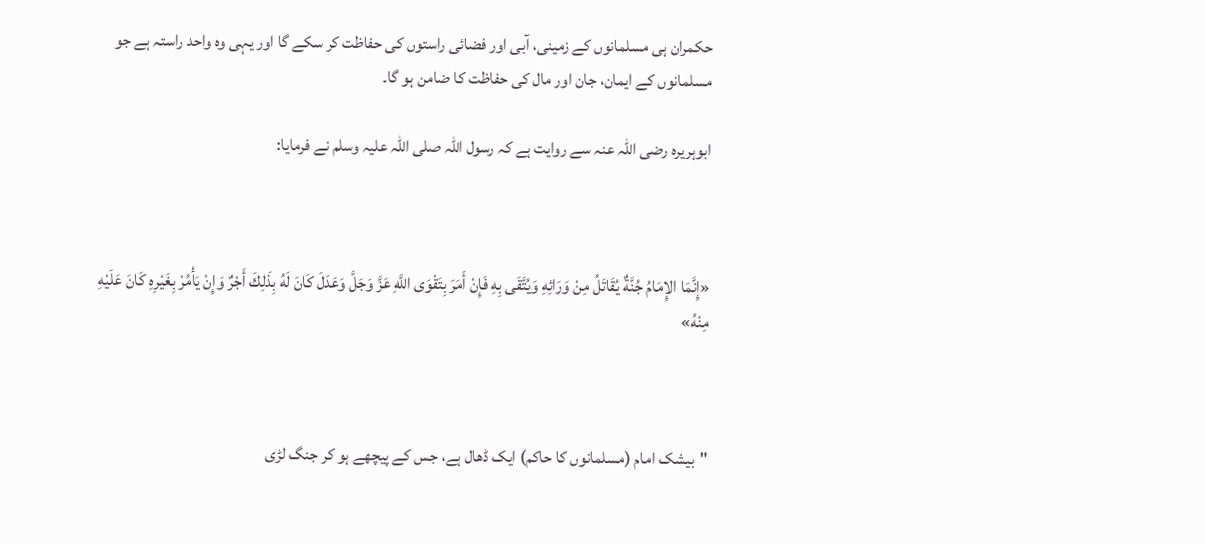حکمران ہی مسلمانوں کے زمینی، آبی اور فضائی راستوں کی حفاظت کر سکے گا اور یہی وہ واحد راستہ ہے جو مسلمانوں کے ایمان، جان اور مال کی حفاظت کا ضامن ہو گا۔

ابوہریرہ رضی اللہ عنہ سے روایت ہے کہ رسول اللہ صلی اللہ علیہ وسلم نے فرمایا:



«إِنَّمَا الإِمَامُ جُنَّةٌ يُقَاتَلُ مِنْ وَرَائِهِ وَيُتَّقَى بِهِ فَإِنْ أَمَرَ بِتَقْوَى اللَّهِ عَزَّ وَجَلَّ وَعَدَلَ كَانَ لَهُ بِذَلِكَ أَجْرٌ وَإِنْ يَأْمُرْ بِغَيْرِهِ كَانَ عَلَيْهِ مِنْهُ»



"بیشک امام (مسلمانوں کا حاکم) ایک ڈھال ہے، جس کے پیچھے ہو کر جنگ لڑی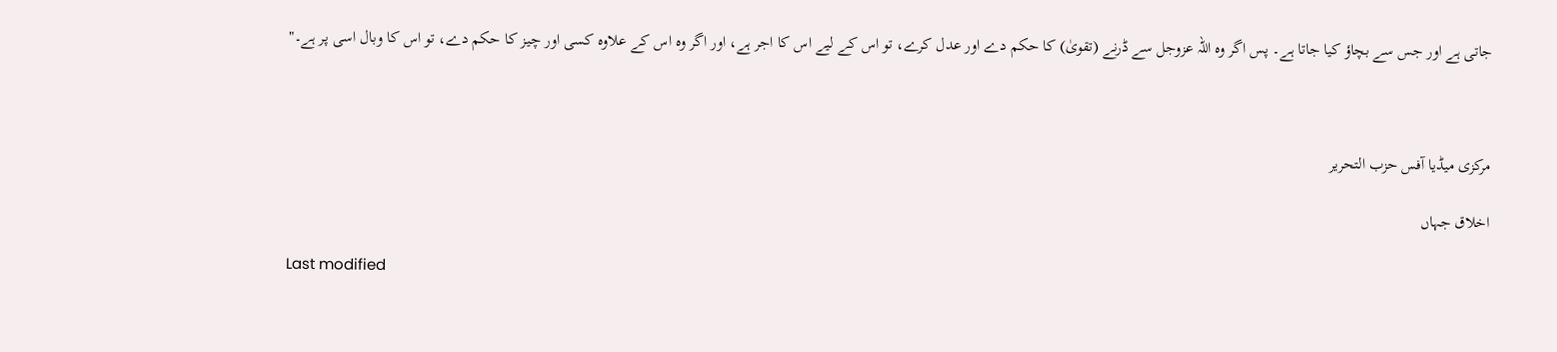جاتی ہے اور جس سے بچاؤ کیا جاتا ہے۔ پس اگر وہ اللہ عزوجل سے ڈرنے (تقویٰ) کا حکم دے اور عدل کرے، تو اس کے لیے اس کا اجر ہے، اور اگر وہ اس کے علاوہ کسی اور چیز کا حکم دے، تو اس کا وبال اسی پر ہے۔"



مرکزی میڈیا آفس حزب التحریر

اخلاق جہاں

Last modified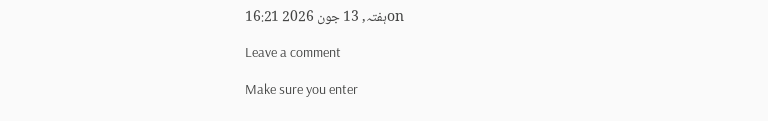onہفتہ, 13 جون 2026 16:21

Leave a comment

Make sure you enter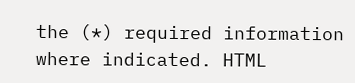the (*) required information where indicated. HTML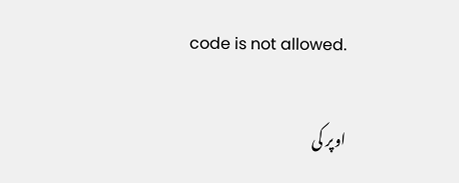code is not allowed.

اوپر کی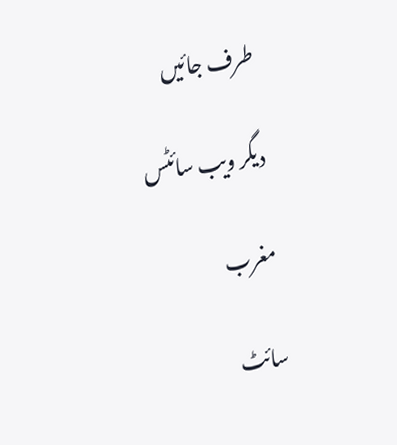طرف جائیں

دیگر ویب سائٹس

مغرب

سائٹ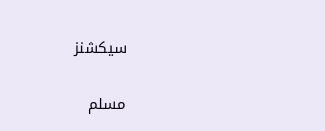سیکشنز

مسلم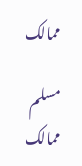ممالک

مسلم ممالک